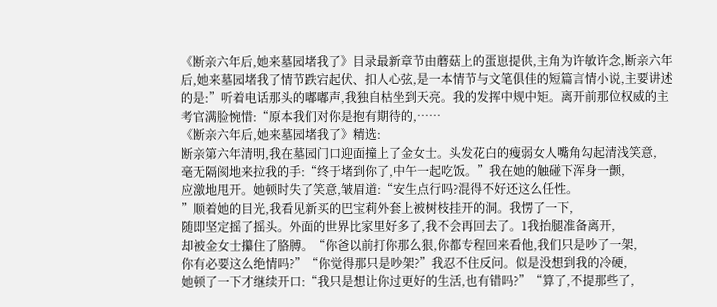《断亲六年后,她来墓园堵我了》目录最新章节由蘑菇上的蛋崽提供,主角为许敏许念,断亲六年后,她来墓园堵我了情节跌宕起伏、扣人心弦,是一本情节与文笔俱佳的短篇言情小说,主要讲述的是:”听着电话那头的嘟嘟声,我独自枯坐到天亮。我的发挥中规中矩。离开前那位权威的主考官满脸惋惜:“原本我们对你是抱有期待的,……
《断亲六年后,她来墓园堵我了》精选:
断亲第六年清明,我在墓园门口迎面撞上了金女士。头发花白的瘦弱女人嘴角勾起清浅笑意,
毫无隔阂地来拉我的手:“终于堵到你了,中午一起吃饭。”我在她的触碰下浑身一颤,
应激地甩开。她顿时失了笑意,皱眉道:“安生点行吗?混得不好还这么任性。
”顺着她的目光,我看见新买的巴宝莉外套上被树枝挂开的洞。我愣了一下,
随即坚定摇了摇头。外面的世界比家里好多了,我不会再回去了。1我抬腿准备离开,
却被金女士攥住了胳膊。“你爸以前打你那么狠,你都专程回来看他,我们只是吵了一架,
你有必要这么绝情吗?”“你觉得那只是吵架?”我忍不住反问。似是没想到我的冷硬,
她顿了一下才继续开口:“我只是想让你过更好的生活,也有错吗?”“算了,不提那些了,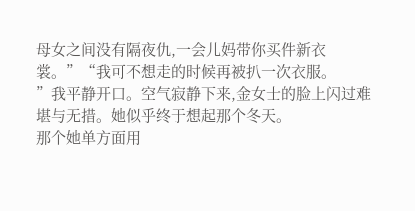母女之间没有隔夜仇,一会儿妈带你买件新衣裳。”“我可不想走的时候再被扒一次衣服。
”我平静开口。空气寂静下来,金女士的脸上闪过难堪与无措。她似乎终于想起那个冬天。
那个她单方面用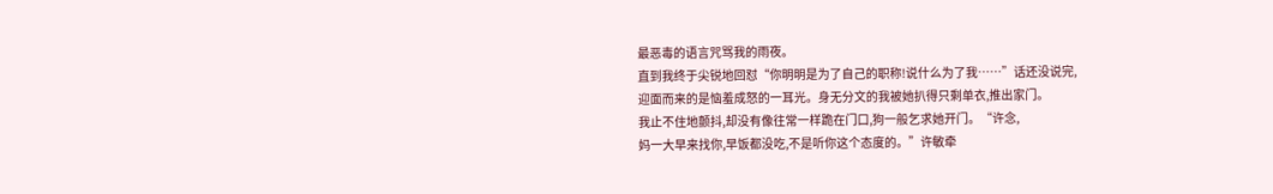最恶毒的语言咒骂我的雨夜。
直到我终于尖锐地回怼“你明明是为了自己的职称!说什么为了我……”话还没说完,
迎面而来的是恼羞成怒的一耳光。身无分文的我被她扒得只剩单衣,推出家门。
我止不住地颤抖,却没有像往常一样跪在门口,狗一般乞求她开门。“许念,
妈一大早来找你,早饭都没吃,不是听你这个态度的。”许敏牵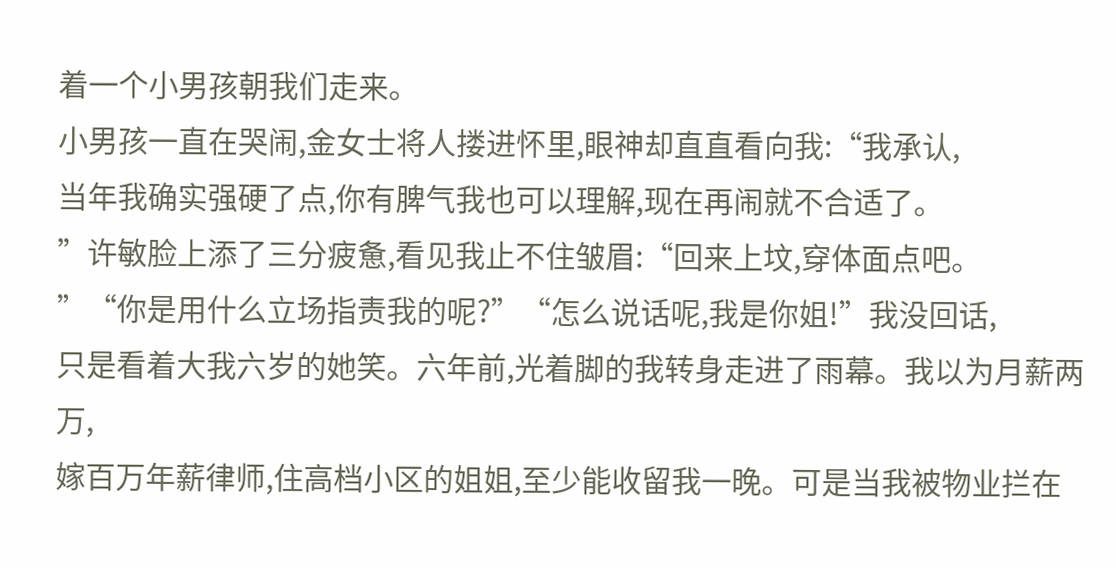着一个小男孩朝我们走来。
小男孩一直在哭闹,金女士将人搂进怀里,眼神却直直看向我:“我承认,
当年我确实强硬了点,你有脾气我也可以理解,现在再闹就不合适了。
”许敏脸上添了三分疲惫,看见我止不住皱眉:“回来上坟,穿体面点吧。
”“你是用什么立场指责我的呢?”“怎么说话呢,我是你姐!”我没回话,
只是看着大我六岁的她笑。六年前,光着脚的我转身走进了雨幕。我以为月薪两万,
嫁百万年薪律师,住高档小区的姐姐,至少能收留我一晚。可是当我被物业拦在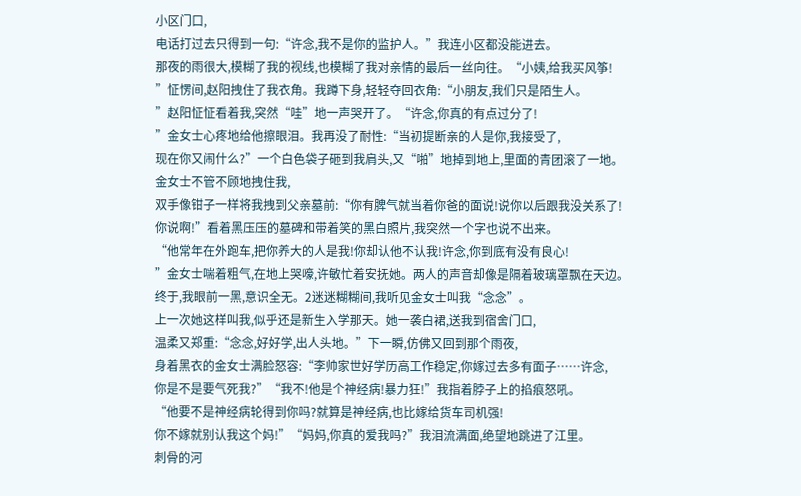小区门口,
电话打过去只得到一句:“许念,我不是你的监护人。”我连小区都没能进去。
那夜的雨很大,模糊了我的视线,也模糊了我对亲情的最后一丝向往。“小姨,给我买风筝!
”怔愣间,赵阳拽住了我衣角。我蹲下身,轻轻夺回衣角:“小朋友,我们只是陌生人。
”赵阳怔怔看着我,突然“哇”地一声哭开了。“许念,你真的有点过分了!
”金女士心疼地给他擦眼泪。我再没了耐性:“当初提断亲的人是你,我接受了,
现在你又闹什么?”一个白色袋子砸到我肩头,又“啪”地掉到地上,里面的青团滚了一地。
金女士不管不顾地拽住我,
双手像钳子一样将我拽到父亲墓前:“你有脾气就当着你爸的面说!说你以后跟我没关系了!
你说啊!”看着黑压压的墓碑和带着笑的黑白照片,我突然一个字也说不出来。
“他常年在外跑车,把你养大的人是我!你却认他不认我!许念,你到底有没有良心!
”金女士喘着粗气,在地上哭嚎,许敏忙着安抚她。两人的声音却像是隔着玻璃罩飘在天边。
终于,我眼前一黑,意识全无。2迷迷糊糊间,我听见金女士叫我“念念”。
上一次她这样叫我,似乎还是新生入学那天。她一袭白裙,送我到宿舍门口,
温柔又郑重:“念念,好好学,出人头地。”下一瞬,仿佛又回到那个雨夜,
身着黑衣的金女士满脸怒容:“李帅家世好学历高工作稳定,你嫁过去多有面子……许念,
你是不是要气死我?”“我不!他是个神经病!暴力狂!”我指着脖子上的掐痕怒吼。
“他要不是神经病轮得到你吗?就算是神经病,也比嫁给货车司机强!
你不嫁就别认我这个妈!”“妈妈,你真的爱我吗?”我泪流满面,绝望地跳进了江里。
刺骨的河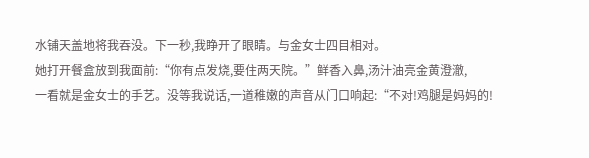水铺天盖地将我吞没。下一秒,我睁开了眼睛。与金女士四目相对。
她打开餐盒放到我面前:“你有点发烧,要住两天院。”鲜香入鼻,汤汁油亮金黄澄澈,
一看就是金女士的手艺。没等我说话,一道稚嫩的声音从门口响起:“不对!鸡腿是妈妈的!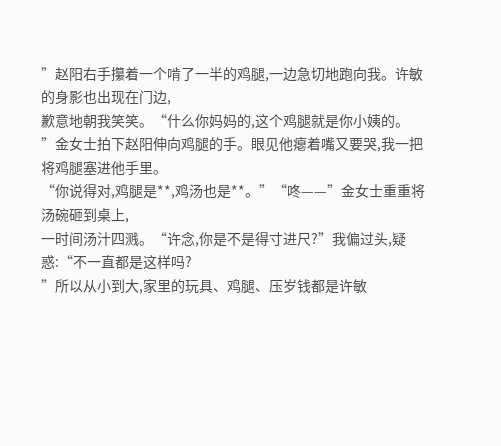”赵阳右手攥着一个啃了一半的鸡腿,一边急切地跑向我。许敏的身影也出现在门边,
歉意地朝我笑笑。“什么你妈妈的,这个鸡腿就是你小姨的。
”金女士拍下赵阳伸向鸡腿的手。眼见他瘪着嘴又要哭,我一把将鸡腿塞进他手里。
“你说得对,鸡腿是**,鸡汤也是**。”“咚——”金女士重重将汤碗砸到桌上,
一时间汤汁四溅。“许念,你是不是得寸进尺?”我偏过头,疑惑:“不一直都是这样吗?
”所以从小到大,家里的玩具、鸡腿、压岁钱都是许敏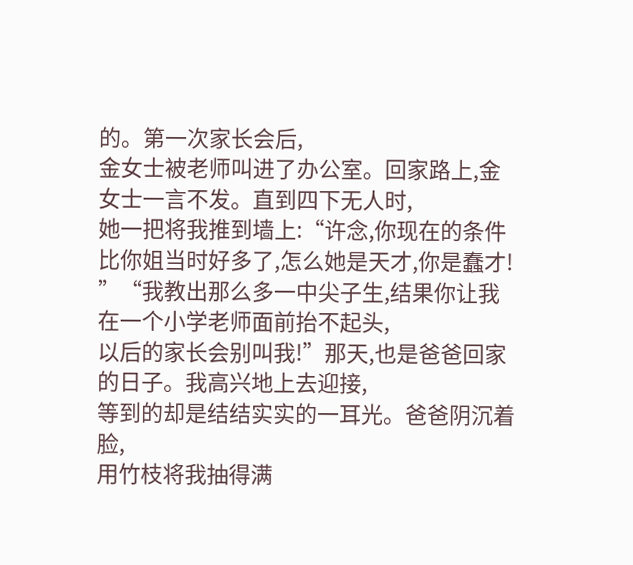的。第一次家长会后,
金女士被老师叫进了办公室。回家路上,金女士一言不发。直到四下无人时,
她一把将我推到墙上:“许念,你现在的条件比你姐当时好多了,怎么她是天才,你是蠢才!
”“我教出那么多一中尖子生,结果你让我在一个小学老师面前抬不起头,
以后的家长会别叫我!”那天,也是爸爸回家的日子。我高兴地上去迎接,
等到的却是结结实实的一耳光。爸爸阴沉着脸,
用竹枝将我抽得满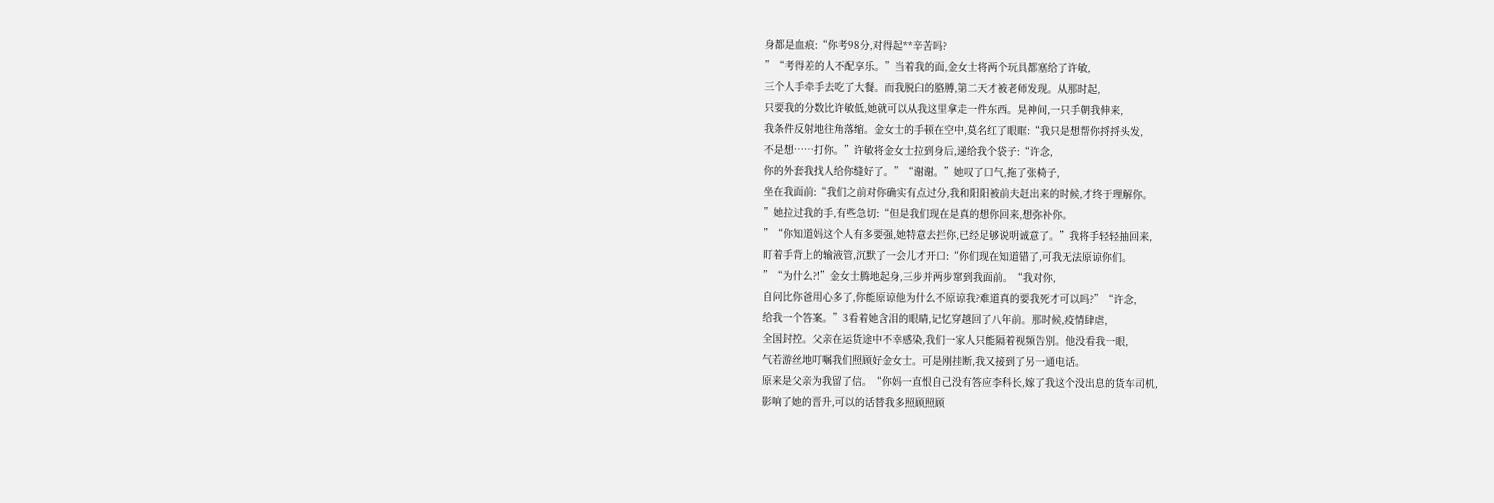身都是血痕:“你考98分,对得起**辛苦吗?
”“考得差的人不配享乐。”当着我的面,金女士将两个玩具都塞给了许敏,
三个人手牵手去吃了大餐。而我脱臼的胳膊,第二天才被老师发现。从那时起,
只要我的分数比许敏低,她就可以从我这里拿走一件东西。晃神间,一只手朝我伸来,
我条件反射地往角落缩。金女士的手顿在空中,莫名红了眼眶:“我只是想帮你捋捋头发,
不是想……打你。”许敏将金女士拉到身后,递给我个袋子:“许念,
你的外套我找人给你缝好了。”“谢谢。”她叹了口气,拖了张椅子,
坐在我面前:“我们之前对你确实有点过分,我和阳阳被前夫赶出来的时候,才终于理解你。
”她拉过我的手,有些急切:“但是我们现在是真的想你回来,想弥补你。
”“你知道妈这个人有多要强,她特意去拦你,已经足够说明诚意了。”我将手轻轻抽回来,
盯着手背上的输液管,沉默了一会儿才开口:“你们现在知道错了,可我无法原谅你们。
”“为什么?!”金女士腾地起身,三步并两步窜到我面前。“我对你,
自问比你爸用心多了,你能原谅他为什么不原谅我?难道真的要我死才可以吗?”“许念,
给我一个答案。”3看着她含泪的眼睛,记忆穿越回了八年前。那时候,疫情肆虐,
全国封控。父亲在运货途中不幸感染,我们一家人只能隔着视频告别。他没看我一眼,
气若游丝地叮嘱我们照顾好金女士。可是刚挂断,我又接到了另一通电话。
原来是父亲为我留了信。“你妈一直恨自己没有答应李科长,嫁了我这个没出息的货车司机,
影响了她的晋升,可以的话替我多照顾照顾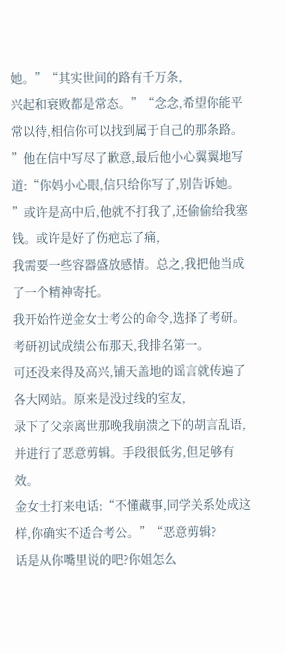她。”“其实世间的路有千万条,
兴起和衰败都是常态。”“念念,希望你能平常以待,相信你可以找到属于自己的那条路。
”他在信中写尽了歉意,最后他小心翼翼地写道:“你妈小心眼,信只给你写了,别告诉她。
”或许是高中后,他就不打我了,还偷偷给我塞钱。或许是好了伤疤忘了痛,
我需要一些容器盛放感情。总之,我把他当成了一个精神寄托。
我开始忤逆金女士考公的命令,选择了考研。考研初试成绩公布那天,我排名第一。
可还没来得及高兴,铺天盖地的谣言就传遍了各大网站。原来是没过线的室友,
录下了父亲离世那晚我崩溃之下的胡言乱语,并进行了恶意剪辑。手段很低劣,但足够有效。
金女士打来电话:“不懂藏事,同学关系处成这样,你确实不适合考公。”“恶意剪辑?
话是从你嘴里说的吧?你姐怎么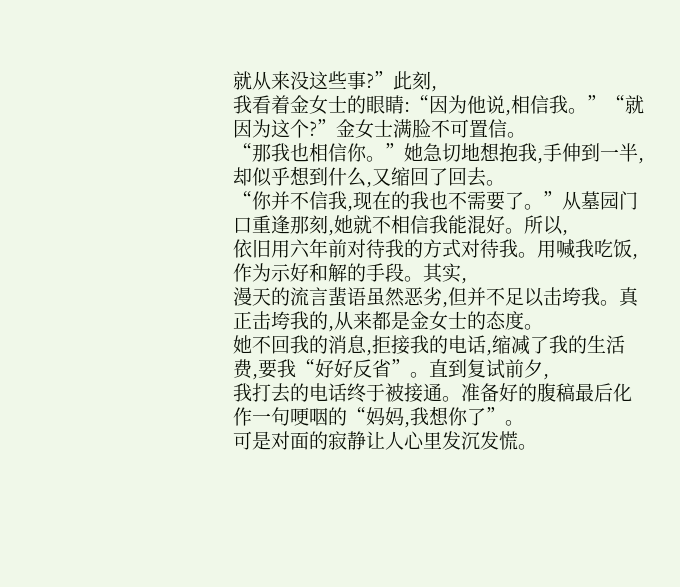就从来没这些事?”此刻,
我看着金女士的眼睛:“因为他说,相信我。”“就因为这个?”金女士满脸不可置信。
“那我也相信你。”她急切地想抱我,手伸到一半,却似乎想到什么,又缩回了回去。
“你并不信我,现在的我也不需要了。”从墓园门口重逢那刻,她就不相信我能混好。所以,
依旧用六年前对待我的方式对待我。用喊我吃饭,作为示好和解的手段。其实,
漫天的流言蜚语虽然恶劣,但并不足以击垮我。真正击垮我的,从来都是金女士的态度。
她不回我的消息,拒接我的电话,缩减了我的生活费,要我“好好反省”。直到复试前夕,
我打去的电话终于被接通。准备好的腹稿最后化作一句哽咽的“妈妈,我想你了”。
可是对面的寂静让人心里发沉发慌。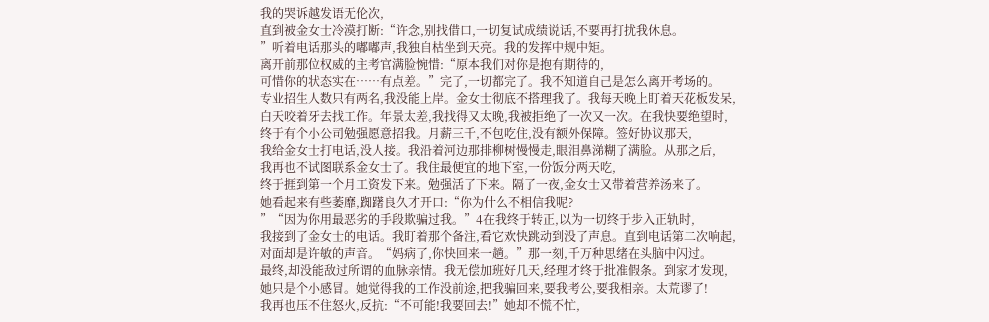我的哭诉越发语无伦次,
直到被金女士冷漠打断:“许念,别找借口,一切复试成绩说话,不要再打扰我休息。
”听着电话那头的嘟嘟声,我独自枯坐到天亮。我的发挥中规中矩。
离开前那位权威的主考官满脸惋惜:“原本我们对你是抱有期待的,
可惜你的状态实在……有点差。”完了,一切都完了。我不知道自己是怎么离开考场的。
专业招生人数只有两名,我没能上岸。金女士彻底不搭理我了。我每天晚上盯着天花板发呆,
白天咬着牙去找工作。年景太差,我找得又太晚,我被拒绝了一次又一次。在我快要绝望时,
终于有个小公司勉强愿意招我。月薪三千,不包吃住,没有额外保障。签好协议那天,
我给金女士打电话,没人接。我沿着河边那排柳树慢慢走,眼泪鼻涕糊了满脸。从那之后,
我再也不试图联系金女士了。我住最便宜的地下室,一份饭分两天吃,
终于捱到第一个月工资发下来。勉强活了下来。隔了一夜,金女士又带着营养汤来了。
她看起来有些萎靡,踟躇良久才开口:“你为什么不相信我呢?
”“因为你用最恶劣的手段欺骗过我。”4在我终于转正,以为一切终于步入正轨时,
我接到了金女士的电话。我盯着那个备注,看它欢快跳动到没了声息。直到电话第二次响起,
对面却是许敏的声音。“妈病了,你快回来一趟。”那一刻,千万种思绪在头脑中闪过。
最终,却没能敌过所谓的血脉亲情。我无偿加班好几天,经理才终于批准假条。到家才发现,
她只是个小感冒。她觉得我的工作没前途,把我骗回来,要我考公,要我相亲。太荒谬了!
我再也压不住怒火,反抗:“不可能!我要回去!”她却不慌不忙,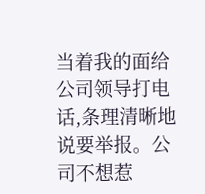当着我的面给公司领导打电话,条理清晰地说要举报。公司不想惹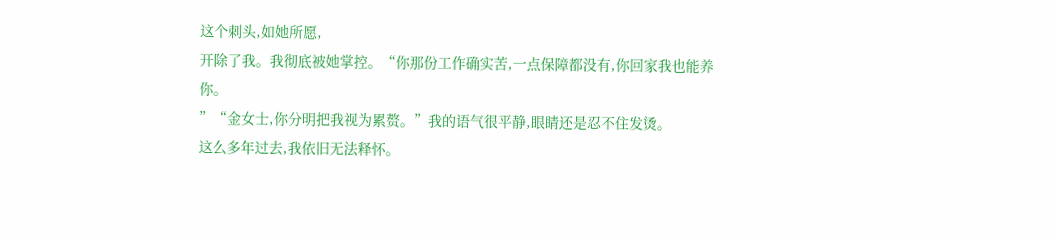这个刺头,如她所愿,
开除了我。我彻底被她掌控。“你那份工作确实苦,一点保障都没有,你回家我也能养你。
”“金女士,你分明把我视为累赘。”我的语气很平静,眼睛还是忍不住发烫。
这么多年过去,我依旧无法释怀。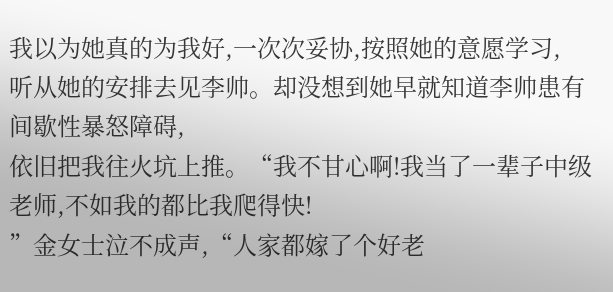我以为她真的为我好,一次次妥协,按照她的意愿学习,
听从她的安排去见李帅。却没想到她早就知道李帅患有间歇性暴怒障碍,
依旧把我往火坑上推。“我不甘心啊!我当了一辈子中级老师,不如我的都比我爬得快!
”金女士泣不成声,“人家都嫁了个好老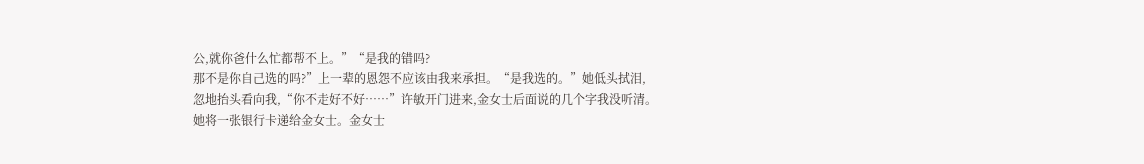公,就你爸什么忙都帮不上。”“是我的错吗?
那不是你自己选的吗?”上一辈的恩怨不应该由我来承担。“是我选的。”她低头拭泪,
忽地抬头看向我,“你不走好不好……”许敏开门进来,金女士后面说的几个字我没听清。
她将一张银行卡递给金女士。金女士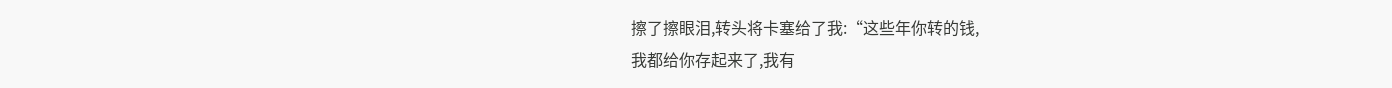擦了擦眼泪,转头将卡塞给了我:“这些年你转的钱,
我都给你存起来了,我有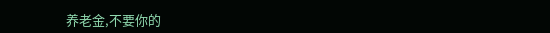养老金,不要你的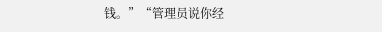钱。”“管理员说你经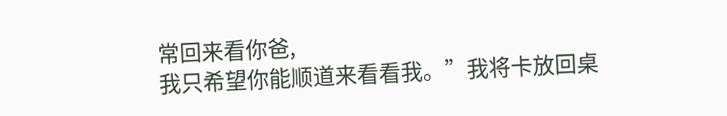常回来看你爸,
我只希望你能顺道来看看我。”我将卡放回桌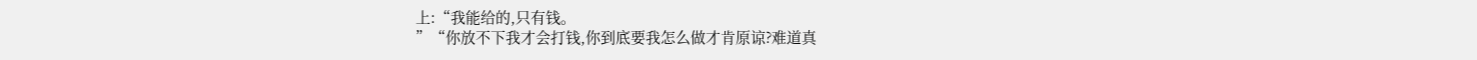上:“我能给的,只有钱。
”“你放不下我才会打钱,你到底要我怎么做才肯原谅?难道真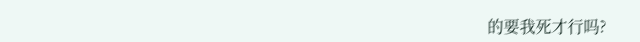的要我死才行吗?